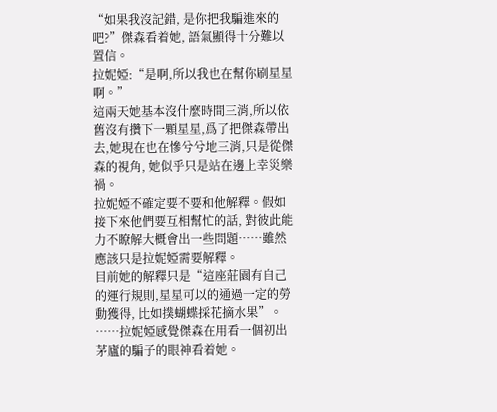“如果我沒記錯, 是你把我騙進來的吧?”傑森看着她, 語氣顯得十分難以置信。
拉妮婭:“是啊,所以我也在幫你刷星星啊。”
這兩天她基本沒什麼時間三消,所以依舊沒有攢下一顆星星,爲了把傑森帶出去,她現在也在慘兮兮地三消,只是從傑森的視角, 她似乎只是站在邊上幸災樂禍。
拉妮婭不確定要不要和他解釋。假如接下來他們要互相幫忙的話, 對彼此能力不瞭解大概會出一些問題……雖然應該只是拉妮婭需要解釋。
目前她的解釋只是“這座莊園有自己的運行規則,星星可以的通過一定的勞動獲得, 比如撲蝴蝶採花摘水果”。
……拉妮婭感覺傑森在用看一個初出茅廬的騙子的眼神看着她。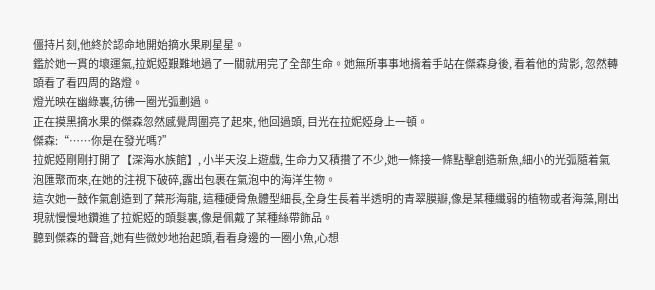僵持片刻,他終於認命地開始摘水果刷星星。
鑑於她一貫的壞運氣,拉妮婭艱難地過了一關就用完了全部生命。她無所事事地揹着手站在傑森身後, 看着他的背影, 忽然轉頭看了看四周的路燈。
燈光映在幽綠裏,彷彿一圈光弧劃過。
正在摸黑摘水果的傑森忽然感覺周圍亮了起來, 他回過頭, 目光在拉妮婭身上一頓。
傑森:“……你是在發光嗎?”
拉妮婭剛剛打開了【深海水族館】, 小半天沒上遊戲, 生命力又積攢了不少,她一條接一條點擊創造新魚,細小的光弧隨着氣泡匯聚而來,在她的注視下破碎,露出包裹在氣泡中的海洋生物。
這次她一鼓作氣創造到了葉形海龍, 這種硬骨魚體型細長,全身生長着半透明的青翠膜瓣,像是某種纖弱的植物或者海藻,剛出現就慢慢地鑽進了拉妮婭的頭髮裏,像是佩戴了某種絲帶飾品。
聽到傑森的聲音,她有些微妙地抬起頭,看看身邊的一圈小魚,心想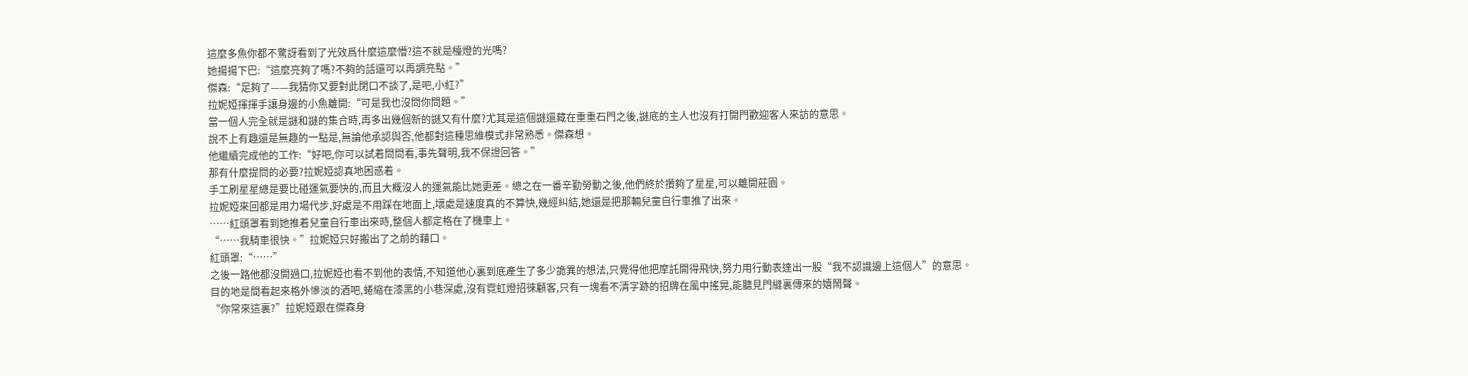這麼多魚你都不驚訝看到了光效爲什麼這麼懵?這不就是檯燈的光嗎?
她揚揚下巴:“這麼亮夠了嗎?不夠的話還可以再調亮點。”
傑森:“足夠了——我猜你又要對此閉口不談了,是吧,小紅?”
拉妮婭揮揮手讓身邊的小魚離開:“可是我也沒問你問題。”
當一個人完全就是謎和謎的集合時,再多出幾個新的謎又有什麼?尤其是這個謎還藏在重重石門之後,謎底的主人也沒有打開門歡迎客人來訪的意思。
說不上有趣還是無趣的一點是,無論他承認與否,他都對這種思維模式非常熟悉。傑森想。
他繼續完成他的工作:“好吧,你可以試着問問看,事先聲明,我不保證回答。”
那有什麼提問的必要?拉妮婭認真地困惑着。
手工刷星星總是要比碰運氣要快的,而且大概沒人的運氣能比她更差。總之在一番辛勤勞動之後,他們終於攢夠了星星,可以離開莊園。
拉妮婭來回都是用力場代步,好處是不用踩在地面上,壞處是速度真的不算快,幾經糾結,她還是把那輛兒童自行車推了出來。
……紅頭罩看到她推着兒童自行車出來時,整個人都定格在了機車上。
“……我騎車很快。”拉妮婭只好搬出了之前的藉口。
紅頭罩:“……”
之後一路他都沒開過口,拉妮婭也看不到他的表情,不知道他心裏到底產生了多少詭異的想法,只覺得他把摩託開得飛快,努力用行動表達出一股“我不認識邊上這個人”的意思。
目的地是間看起來格外慘淡的酒吧,蜷縮在漆黑的小巷深處,沒有霓虹燈招徠顧客,只有一塊看不清字跡的招牌在風中搖晃,能聽見門縫裏傳來的嬉鬧聲。
“你常來這裏?”拉妮婭跟在傑森身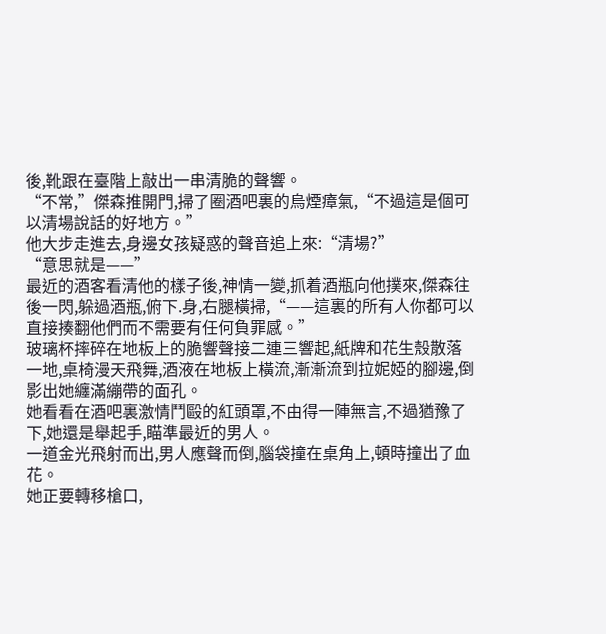後,靴跟在臺階上敲出一串清脆的聲響。
“不常,”傑森推開門,掃了圈酒吧裏的烏煙瘴氣,“不過這是個可以清場說話的好地方。”
他大步走進去,身邊女孩疑惑的聲音追上來:“清場?”
“意思就是——”
最近的酒客看清他的樣子後,神情一變,抓着酒瓶向他撲來,傑森往後一閃,躲過酒瓶,俯下.身,右腿橫掃,“——這裏的所有人你都可以直接揍翻他們而不需要有任何負罪感。”
玻璃杯摔碎在地板上的脆響聲接二連三響起,紙牌和花生殼散落一地,桌椅漫天飛舞,酒液在地板上橫流,漸漸流到拉妮婭的腳邊,倒影出她纏滿繃帶的面孔。
她看看在酒吧裏激情鬥毆的紅頭罩,不由得一陣無言,不過猶豫了下,她還是舉起手,瞄準最近的男人。
一道金光飛射而出,男人應聲而倒,腦袋撞在桌角上,頓時撞出了血花。
她正要轉移槍口,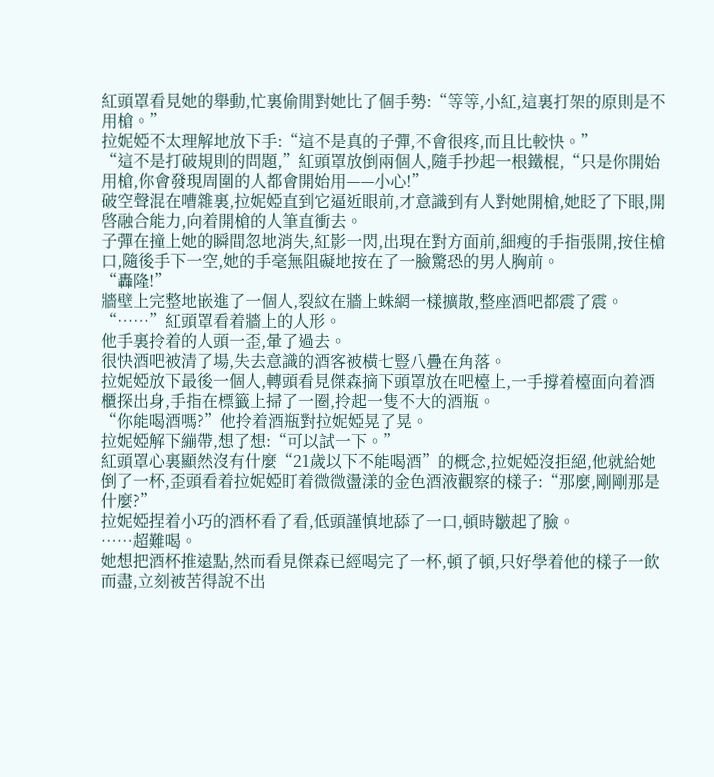紅頭罩看見她的舉動,忙裏偷閒對她比了個手勢:“等等,小紅,這裏打架的原則是不用槍。”
拉妮婭不太理解地放下手:“這不是真的子彈,不會很疼,而且比較快。”
“這不是打破規則的問題,”紅頭罩放倒兩個人,隨手抄起一根鐵棍,“只是你開始用槍,你會發現周圍的人都會開始用——小心!”
破空聲混在嘈雜裏,拉妮婭直到它逼近眼前,才意識到有人對她開槍,她眨了下眼,開啓融合能力,向着開槍的人筆直衝去。
子彈在撞上她的瞬間忽地消失,紅影一閃,出現在對方面前,細瘦的手指張開,按住槍口,隨後手下一空,她的手毫無阻礙地按在了一臉驚恐的男人胸前。
“轟隆!”
牆壁上完整地嵌進了一個人,裂紋在牆上蛛網一樣擴散,整座酒吧都震了震。
“……”紅頭罩看着牆上的人形。
他手裏拎着的人頭一歪,暈了過去。
很快酒吧被清了場,失去意識的酒客被橫七豎八疊在角落。
拉妮婭放下最後一個人,轉頭看見傑森摘下頭罩放在吧檯上,一手撐着檯面向着酒櫃探出身,手指在標籤上掃了一圈,拎起一隻不大的酒瓶。
“你能喝酒嗎?”他拎着酒瓶對拉妮婭晃了晃。
拉妮婭解下繃帶,想了想:“可以試一下。”
紅頭罩心裏顯然沒有什麼“21歲以下不能喝酒”的概念,拉妮婭沒拒絕,他就給她倒了一杯,歪頭看着拉妮婭盯着微微盪漾的金色酒液觀察的樣子:“那麼,剛剛那是什麼?”
拉妮婭捏着小巧的酒杯看了看,低頭謹慎地舔了一口,頓時皺起了臉。
……超難喝。
她想把酒杯推遠點,然而看見傑森已經喝完了一杯,頓了頓,只好學着他的樣子一飲而盡,立刻被苦得說不出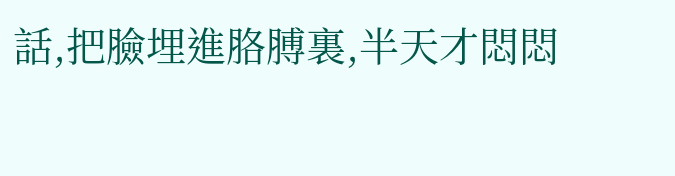話,把臉埋進胳膊裏,半天才悶悶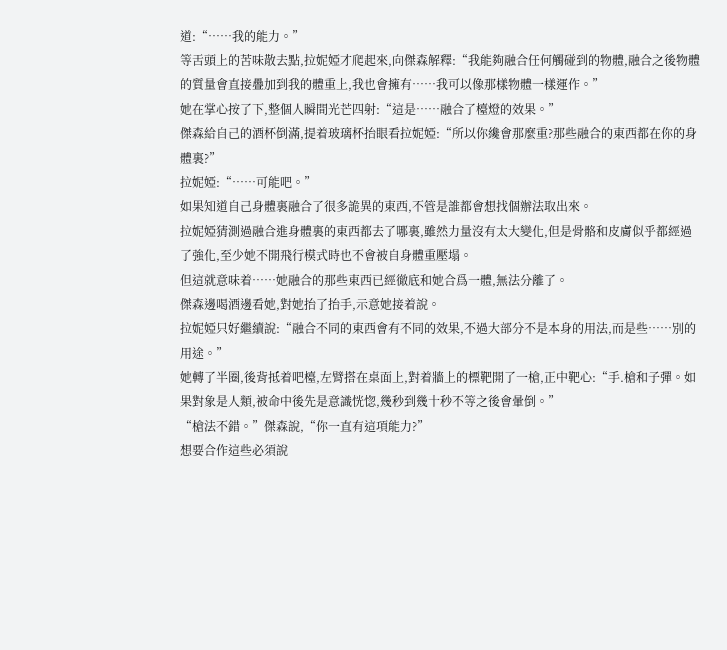道:“……我的能力。”
等舌頭上的苦味散去點,拉妮婭才爬起來,向傑森解釋:“我能夠融合任何觸碰到的物體,融合之後物體的質量會直接疊加到我的體重上,我也會擁有……我可以像那樣物體一樣運作。”
她在掌心按了下,整個人瞬間光芒四射:“這是……融合了檯燈的效果。”
傑森給自己的酒杯倒滿,提着玻璃杯抬眼看拉妮婭:“所以你纔會那麼重?那些融合的東西都在你的身體裏?”
拉妮婭:“……可能吧。”
如果知道自己身體裏融合了很多詭異的東西,不管是誰都會想找個辦法取出來。
拉妮婭猜測過融合進身體裏的東西都去了哪裏,雖然力量沒有太大變化,但是骨骼和皮膚似乎都經過了強化,至少她不開飛行模式時也不會被自身體重壓塌。
但這就意味着……她融合的那些東西已經徹底和她合爲一體,無法分離了。
傑森邊喝酒邊看她,對她抬了抬手,示意她接着說。
拉妮婭只好繼續說:“融合不同的東西會有不同的效果,不過大部分不是本身的用法,而是些……別的用途。”
她轉了半圈,後背抵着吧檯,左臂搭在桌面上,對着牆上的標靶開了一槍,正中靶心:“手.槍和子彈。如果對象是人類,被命中後先是意識恍惚,幾秒到幾十秒不等之後會暈倒。”
“槍法不錯。”傑森說,“你一直有這項能力?”
想要合作這些必須說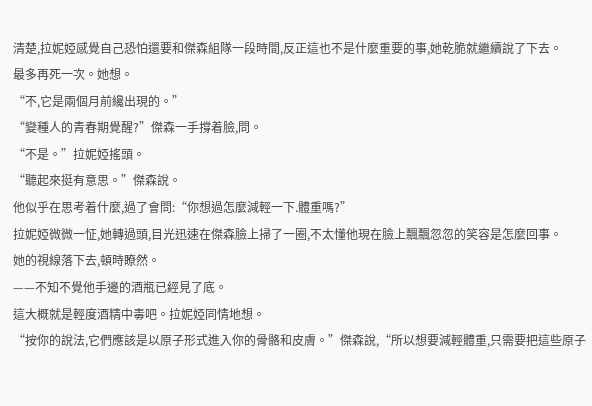清楚,拉妮婭感覺自己恐怕還要和傑森組隊一段時間,反正這也不是什麼重要的事,她乾脆就繼續說了下去。
最多再死一次。她想。
“不,它是兩個月前纔出現的。”
“變種人的青春期覺醒?”傑森一手撐着臉,問。
“不是。”拉妮婭搖頭。
“聽起來挺有意思。”傑森說。
他似乎在思考着什麼,過了會問:“你想過怎麼減輕一下.體重嗎?”
拉妮婭微微一怔,她轉過頭,目光迅速在傑森臉上掃了一圈,不太懂他現在臉上飄飄忽忽的笑容是怎麼回事。
她的視線落下去,頓時瞭然。
——不知不覺他手邊的酒瓶已經見了底。
這大概就是輕度酒精中毒吧。拉妮婭同情地想。
“按你的說法,它們應該是以原子形式進入你的骨骼和皮膚。”傑森說,“所以想要減輕體重,只需要把這些原子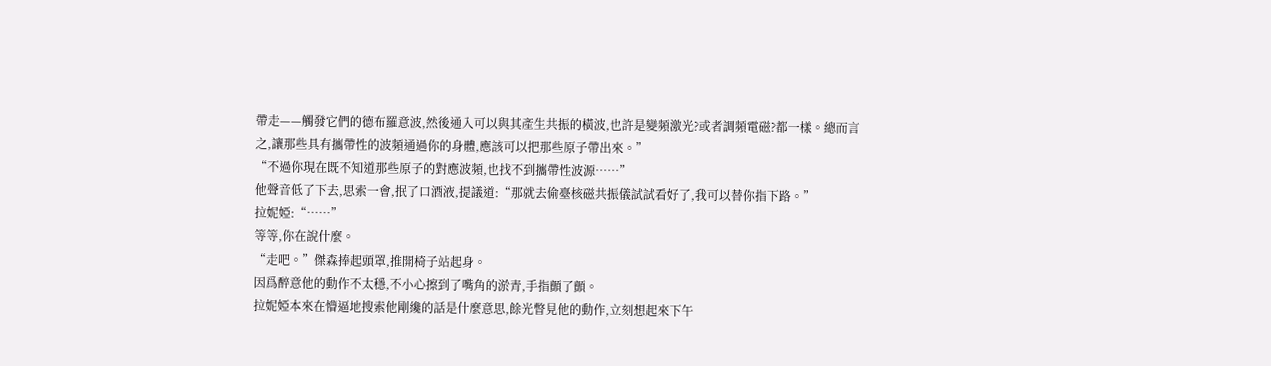帶走——觸發它們的德布羅意波,然後通入可以與其產生共振的橫波,也許是變頻激光?或者調頻電磁?都一樣。總而言之,讓那些具有攜帶性的波頻通過你的身體,應該可以把那些原子帶出來。”
“不過你現在既不知道那些原子的對應波頻,也找不到攜帶性波源……”
他聲音低了下去,思索一會,抿了口酒液,提議道:“那就去偷臺核磁共振儀試試看好了,我可以替你指下路。”
拉妮婭:“……”
等等,你在說什麼。
“走吧。”傑森捧起頭罩,推開椅子站起身。
因爲醉意他的動作不太穩,不小心擦到了嘴角的淤青,手指顫了顫。
拉妮婭本來在懵逼地搜索他剛纔的話是什麼意思,餘光瞥見他的動作,立刻想起來下午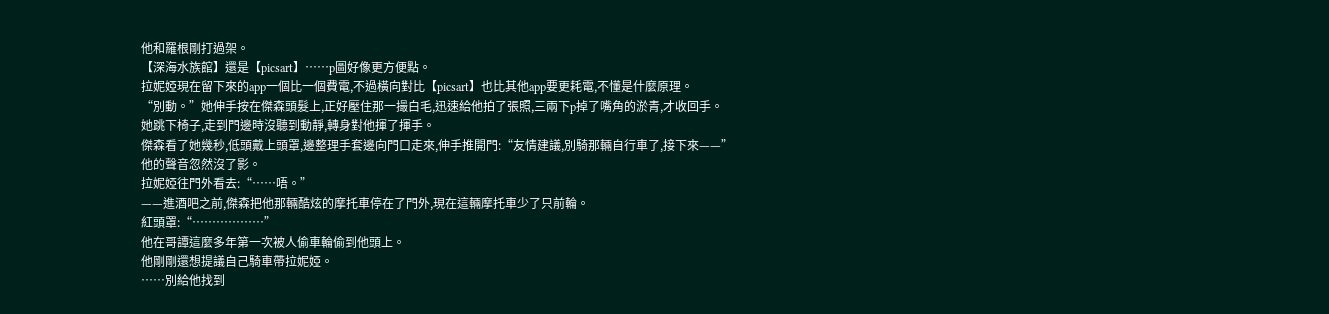他和羅根剛打過架。
【深海水族館】還是【picsart】……p圖好像更方便點。
拉妮婭現在留下來的app一個比一個費電,不過橫向對比【picsart】也比其他app要更耗電,不懂是什麼原理。
“別動。”她伸手按在傑森頭髮上,正好壓住那一撮白毛,迅速給他拍了張照,三兩下p掉了嘴角的淤青,才收回手。
她跳下椅子,走到門邊時沒聽到動靜,轉身對他揮了揮手。
傑森看了她幾秒,低頭戴上頭罩,邊整理手套邊向門口走來,伸手推開門:“友情建議,別騎那輛自行車了,接下來——”
他的聲音忽然沒了影。
拉妮婭往門外看去:“……唔。”
——進酒吧之前,傑森把他那輛酷炫的摩托車停在了門外,現在這輛摩托車少了只前輪。
紅頭罩:“………………”
他在哥譚這麼多年第一次被人偷車輪偷到他頭上。
他剛剛還想提議自己騎車帶拉妮婭。
……別給他找到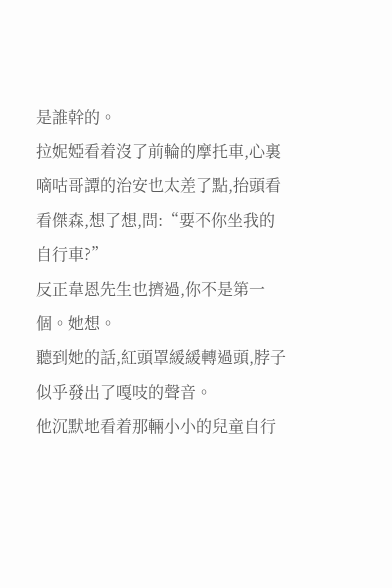是誰幹的。
拉妮婭看着沒了前輪的摩托車,心裏嘀咕哥譚的治安也太差了點,抬頭看看傑森,想了想,問:“要不你坐我的自行車?”
反正韋恩先生也擠過,你不是第一個。她想。
聽到她的話,紅頭罩緩緩轉過頭,脖子似乎發出了嘎吱的聲音。
他沉默地看着那輛小小的兒童自行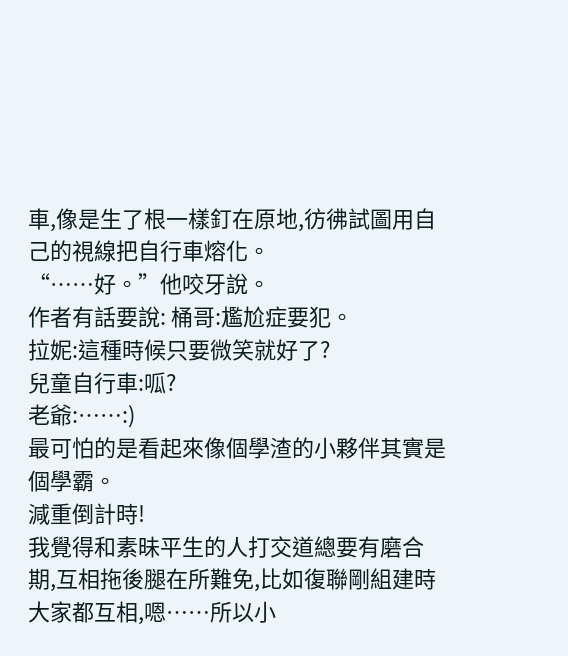車,像是生了根一樣釘在原地,彷彿試圖用自己的視線把自行車熔化。
“……好。”他咬牙說。
作者有話要說: 桶哥:尷尬症要犯。
拉妮:這種時候只要微笑就好了?
兒童自行車:呱?
老爺:……:)
最可怕的是看起來像個學渣的小夥伴其實是個學霸。
減重倒計時!
我覺得和素昧平生的人打交道總要有磨合期,互相拖後腿在所難免,比如復聯剛組建時大家都互相,嗯……所以小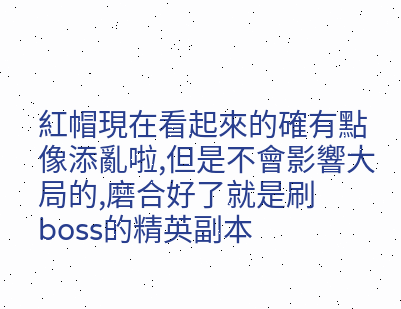紅帽現在看起來的確有點像添亂啦,但是不會影響大局的,磨合好了就是刷boss的精英副本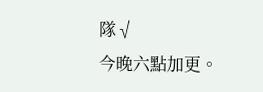隊√
今晚六點加更。